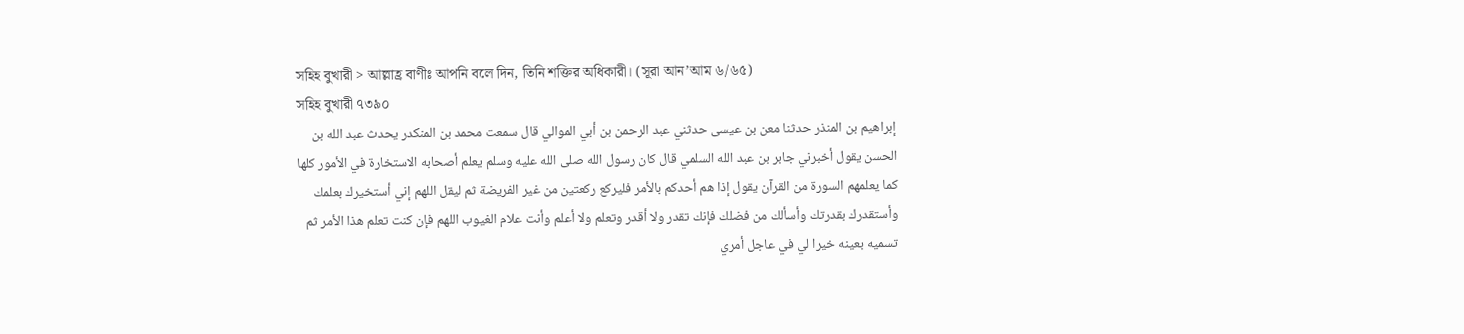সহিহ বুখারী > আল্লাহ্র বাণীঃ আপনি বলে দিন, তিনি শক্তির অধিকারী। (সূরা আন’আম ৬/৬৫)
সহিহ বুখারী ৭৩৯০
إبراهيم بن المنذر حدثنا معن بن عيسى حدثني عبد الرحمن بن أبي الموالي قال سمعت محمد بن المنكدر يحدث عبد الله بن الحسن يقول أخبرني جابر بن عبد الله السلمي قال كان رسول الله صلى الله عليه وسلم يعلم أصحابه الاستخارة في الأمور كلها كما يعلمهم السورة من القرآن يقول إذا هم أحدكم بالأمر فليركع ركعتين من غير الفريضة ثم ليقل اللهم إني أستخيرك بعلمك وأستقدرك بقدرتك وأسألك من فضلك فإنك تقدر ولا أقدر وتعلم ولا أعلم وأنت علام الغيوب اللهم فإن كنت تعلم هذا الأمر ثم تسميه بعينه خيرا لي في عاجل أمري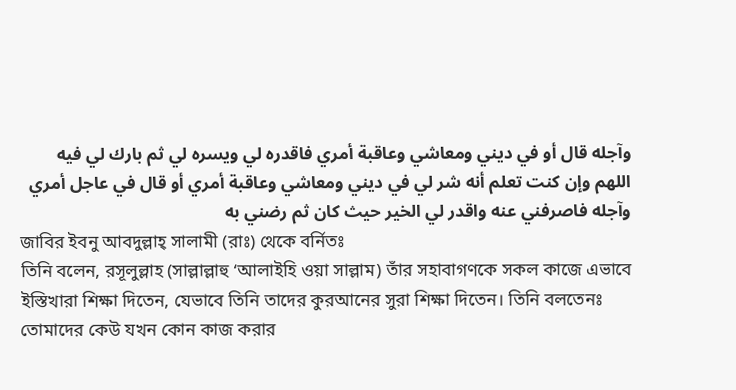وآجله قال أو في ديني ومعاشي وعاقبة أمري فاقدره لي ويسره لي ثم بارك لي فيه اللهم وإن كنت تعلم أنه شر لي في ديني ومعاشي وعاقبة أمري أو قال في عاجل أمري وآجله فاصرفني عنه واقدر لي الخير حيث كان ثم رضني به
জাবির ইবনু আবদুল্লাহ্ সালামী (রাঃ) থেকে বর্নিতঃ
তিনি বলেন, রসূলুল্লাহ (সাল্লাল্লাহু ‘আলাইহি ওয়া সাল্লাম) তাঁর সহাবাগণকে সকল কাজে এভাবে ইস্তিখারা শিক্ষা দিতেন, যেভাবে তিনি তাদের কুরআনের সুরা শিক্ষা দিতেন। তিনি বলতেনঃ তোমাদের কেউ যখন কোন কাজ করার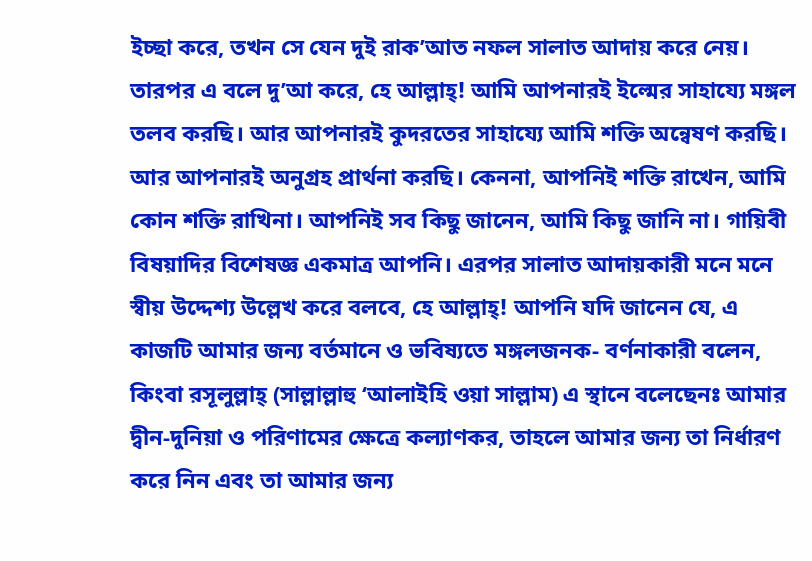ইচ্ছা করে, তখন সে যেন দুই রাক’আত নফল সালাত আদায় করে নেয়। তারপর এ বলে দু’আ করে, হে আল্লাহ্! আমি আপনারই ইল্মের সাহায্যে মঙ্গল তলব করছি। আর আপনারই কুদরতের সাহায্যে আমি শক্তি অন্বেষণ করছি। আর আপনারই অনুগ্রহ প্রার্থনা করছি। কেননা, আপনিই শক্তি রাখেন, আমি কোন শক্তি রাখিনা। আপনিই সব কিছু জানেন, আমি কিছু জানি না। গায়িবী বিষয়াদির বিশেষজ্ঞ একমাত্র আপনি। এরপর সালাত আদায়কারী মনে মনে স্বীয় উদ্দেশ্য উল্লেখ করে বলবে, হে আল্লাহ্! আপনি যদি জানেন যে, এ কাজটি আমার জন্য বর্তমানে ও ভবিষ্যতে মঙ্গলজনক- বর্ণনাকারী বলেন, কিংবা রসূলুল্লাহ্ (সাল্লাল্লাহু ‘আলাইহি ওয়া সাল্লাম) এ স্থানে বলেছেনঃ আমার দ্বীন-দুনিয়া ও পরিণামের ক্ষেত্রে কল্যাণকর, তাহলে আমার জন্য তা নির্ধারণ করে নিন এবং তা আমার জন্য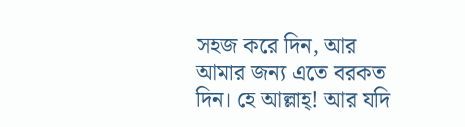সহজ করে দিন, আর আমার জন্য এতে বরকত দিন। হে আল্লাহ্! আর যদি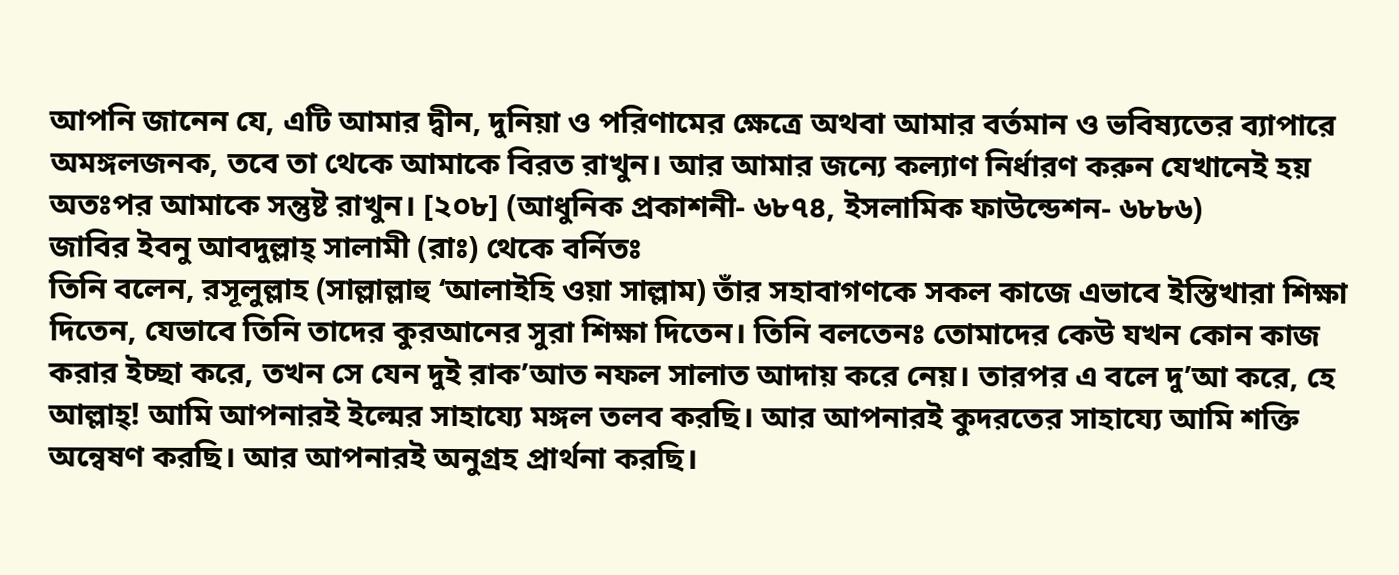আপনি জানেন যে, এটি আমার দ্বীন, দুনিয়া ও পরিণামের ক্ষেত্রে অথবা আমার বর্তমান ও ভবিষ্যতের ব্যাপারে অমঙ্গলজনক, তবে তা থেকে আমাকে বিরত রাখুন। আর আমার জন্যে কল্যাণ নির্ধারণ করুন যেখানেই হয় অতঃপর আমাকে সন্তুষ্ট রাখুন। [২০৮] (আধুনিক প্রকাশনী- ৬৮৭৪, ইসলামিক ফাউন্ডেশন- ৬৮৮৬)
জাবির ইবনু আবদুল্লাহ্ সালামী (রাঃ) থেকে বর্নিতঃ
তিনি বলেন, রসূলুল্লাহ (সাল্লাল্লাহু ‘আলাইহি ওয়া সাল্লাম) তাঁর সহাবাগণকে সকল কাজে এভাবে ইস্তিখারা শিক্ষা দিতেন, যেভাবে তিনি তাদের কুরআনের সুরা শিক্ষা দিতেন। তিনি বলতেনঃ তোমাদের কেউ যখন কোন কাজ করার ইচ্ছা করে, তখন সে যেন দুই রাক’আত নফল সালাত আদায় করে নেয়। তারপর এ বলে দু’আ করে, হে আল্লাহ্! আমি আপনারই ইল্মের সাহায্যে মঙ্গল তলব করছি। আর আপনারই কুদরতের সাহায্যে আমি শক্তি অন্বেষণ করছি। আর আপনারই অনুগ্রহ প্রার্থনা করছি।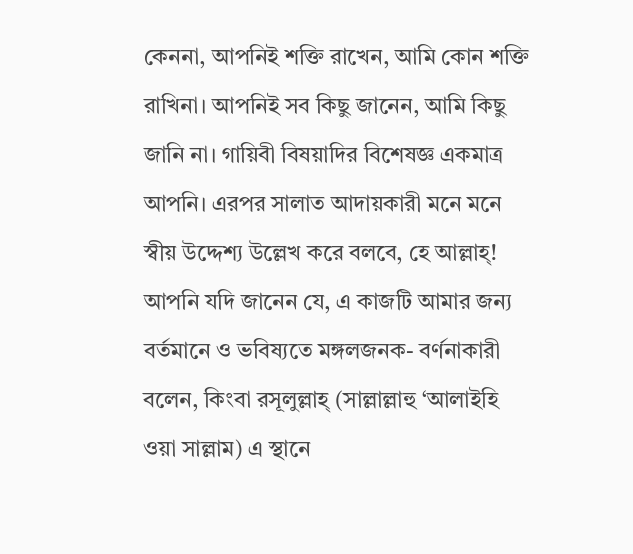কেননা, আপনিই শক্তি রাখেন, আমি কোন শক্তি রাখিনা। আপনিই সব কিছু জানেন, আমি কিছু জানি না। গায়িবী বিষয়াদির বিশেষজ্ঞ একমাত্র আপনি। এরপর সালাত আদায়কারী মনে মনে স্বীয় উদ্দেশ্য উল্লেখ করে বলবে, হে আল্লাহ্! আপনি যদি জানেন যে, এ কাজটি আমার জন্য বর্তমানে ও ভবিষ্যতে মঙ্গলজনক- বর্ণনাকারী বলেন, কিংবা রসূলুল্লাহ্ (সাল্লাল্লাহু ‘আলাইহি ওয়া সাল্লাম) এ স্থানে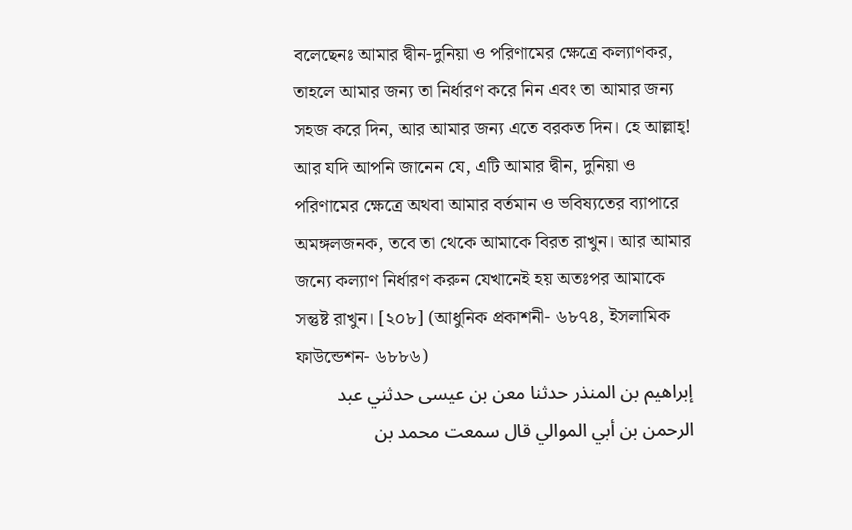বলেছেনঃ আমার দ্বীন-দুনিয়া ও পরিণামের ক্ষেত্রে কল্যাণকর, তাহলে আমার জন্য তা নির্ধারণ করে নিন এবং তা আমার জন্য সহজ করে দিন, আর আমার জন্য এতে বরকত দিন। হে আল্লাহ্! আর যদি আপনি জানেন যে, এটি আমার দ্বীন, দুনিয়া ও পরিণামের ক্ষেত্রে অথবা আমার বর্তমান ও ভবিষ্যতের ব্যাপারে অমঙ্গলজনক, তবে তা থেকে আমাকে বিরত রাখুন। আর আমার জন্যে কল্যাণ নির্ধারণ করুন যেখানেই হয় অতঃপর আমাকে সন্তুষ্ট রাখুন। [২০৮] (আধুনিক প্রকাশনী- ৬৮৭৪, ইসলামিক ফাউন্ডেশন- ৬৮৮৬)
إبراهيم بن المنذر حدثنا معن بن عيسى حدثني عبد الرحمن بن أبي الموالي قال سمعت محمد بن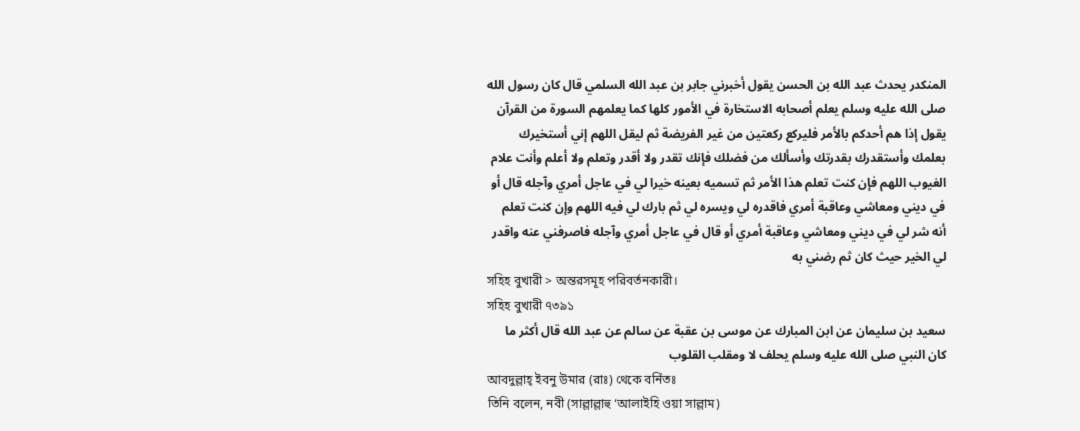المنكدر يحدث عبد الله بن الحسن يقول أخبرني جابر بن عبد الله السلمي قال كان رسول الله صلى الله عليه وسلم يعلم أصحابه الاستخارة في الأمور كلها كما يعلمهم السورة من القرآن يقول إذا هم أحدكم بالأمر فليركع ركعتين من غير الفريضة ثم ليقل اللهم إني أستخيرك بعلمك وأستقدرك بقدرتك وأسألك من فضلك فإنك تقدر ولا أقدر وتعلم ولا أعلم وأنت علام الغيوب اللهم فإن كنت تعلم هذا الأمر ثم تسميه بعينه خيرا لي في عاجل أمري وآجله قال أو في ديني ومعاشي وعاقبة أمري فاقدره لي ويسره لي ثم بارك لي فيه اللهم وإن كنت تعلم أنه شر لي في ديني ومعاشي وعاقبة أمري أو قال في عاجل أمري وآجله فاصرفني عنه واقدر لي الخير حيث كان ثم رضني به
সহিহ বুখারী > অন্তরসমূহ পরিবর্তনকারী।
সহিহ বুখারী ৭৩৯১
سعيد بن سليمان عن ابن المبارك عن موسى بن عقبة عن سالم عن عبد الله قال أكثر ما كان النبي صلى الله عليه وسلم يحلف لا ومقلب القلوب
আবদুল্লাহ্ ইবনু উমার (রাঃ) থেকে বর্নিতঃ
তিনি বলেন, নবী (সাল্লাল্লাহু ‘আলাইহি ওয়া সাল্লাম)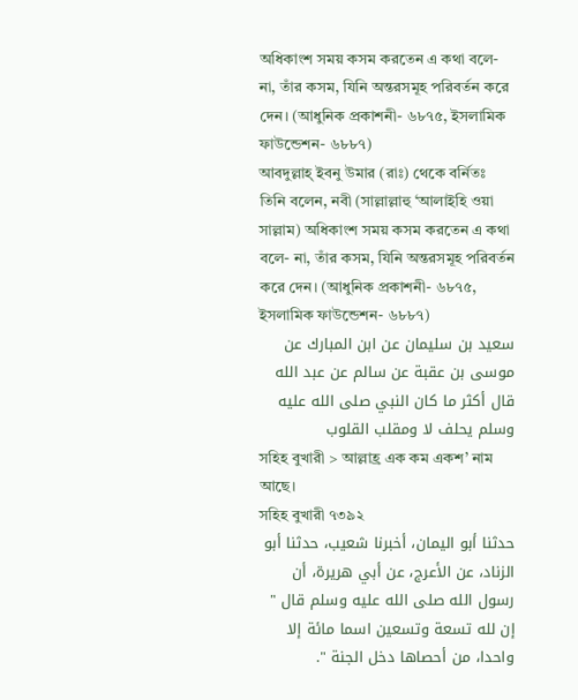অধিকাংশ সময় কসম করতেন এ কথা বলে- না, তাঁর কসম, যিনি অন্তরসমূহ পরিবর্তন করে দেন। (আধুনিক প্রকাশনী- ৬৮৭৫, ইসলামিক ফাউন্ডেশন- ৬৮৮৭)
আবদুল্লাহ্ ইবনু উমার (রাঃ) থেকে বর্নিতঃ
তিনি বলেন, নবী (সাল্লাল্লাহু ‘আলাইহি ওয়া সাল্লাম) অধিকাংশ সময় কসম করতেন এ কথা বলে- না, তাঁর কসম, যিনি অন্তরসমূহ পরিবর্তন করে দেন। (আধুনিক প্রকাশনী- ৬৮৭৫, ইসলামিক ফাউন্ডেশন- ৬৮৮৭)
سعيد بن سليمان عن ابن المبارك عن موسى بن عقبة عن سالم عن عبد الله قال أكثر ما كان النبي صلى الله عليه وسلم يحلف لا ومقلب القلوب
সহিহ বুখারী > আল্লাহ্র এক কম একশ’ নাম আছে।
সহিহ বুখারী ৭৩৯২
حدثنا أبو اليمان، أخبرنا شعيب، حدثنا أبو الزناد، عن الأعرج، عن أبي هريرة، أن رسول الله صلى الله عليه وسلم قال " إن لله تسعة وتسعين اسما مائة إلا واحدا، من أحصاها دخل الجنة ".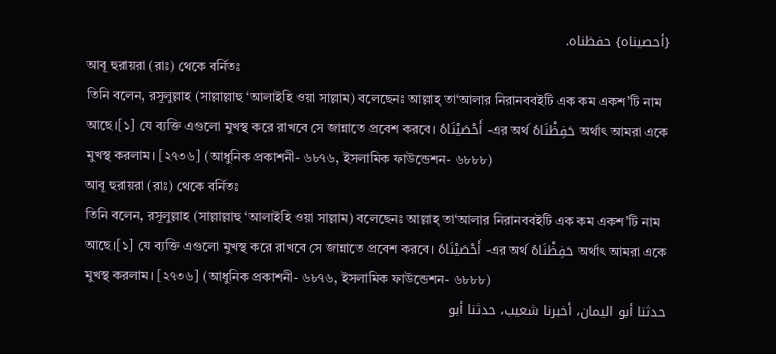{أحصيناه} حفظناه.
আবূ হুরায়রা (রাঃ) থেকে বর্নিতঃ
তিনি বলেন, রসূলুল্লাহ (সাল্লাল্লাহু ‘আলাইহি ওয়া সাল্লাম) বলেছেনঃ আল্লাহ্ তা‘আলার নিরানববইটি এক কম একশ’টি নাম আছে।[১] যে ব্যক্তি এগুলো মুখস্থ করে রাখবে সে জান্নাতে প্রবেশ করবে। أَحْصَيْنَاهُ -এর অর্থ حَفِظْنَاهُ অর্থাৎ আমরা একে মুখস্থ করলাম। [২৭৩৬] (আধুনিক প্রকাশনী- ৬৮৭৬, ইসলামিক ফাউন্ডেশন- ৬৮৮৮)
আবূ হুরায়রা (রাঃ) থেকে বর্নিতঃ
তিনি বলেন, রসূলুল্লাহ (সাল্লাল্লাহু ‘আলাইহি ওয়া সাল্লাম) বলেছেনঃ আল্লাহ্ তা‘আলার নিরানববইটি এক কম একশ’টি নাম আছে।[১] যে ব্যক্তি এগুলো মুখস্থ করে রাখবে সে জান্নাতে প্রবেশ করবে। أَحْصَيْنَاهُ -এর অর্থ حَفِظْنَاهُ অর্থাৎ আমরা একে মুখস্থ করলাম। [২৭৩৬] (আধুনিক প্রকাশনী- ৬৮৭৬, ইসলামিক ফাউন্ডেশন- ৬৮৮৮)
حدثنا أبو اليمان، أخبرنا شعيب، حدثنا أبو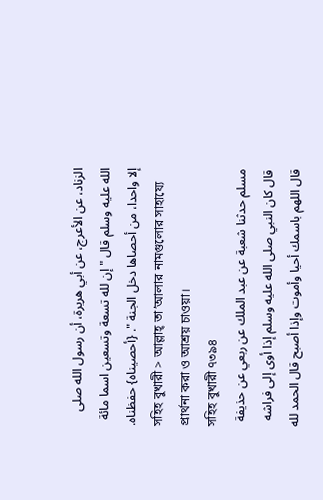الزناد، عن الأعرج، عن أبي هريرة، أن رسول الله صلى الله عليه وسلم قال " إن لله تسعة وتسعين اسما مائة إلا واحدا، من أحصاها دخل الجنة ". {أحصيناه} حفظناه.
সহিহ বুখারী > আল্লাহ্ তা’আলার নামগুলোর সাহায্যে প্রার্থনা করা ও আশ্রয় চাওয়া।
সহিহ বুখারী ৭৩৯৪
مسلم حدثنا شعبة عن عبد الملك عن ربعي عن حذيفة قال كان النبي صلى الله عليه وسلم إذا أوى إلى فراشه قال اللهم باسمك أحيا وأموت وإذا أصبح قال الحمد لله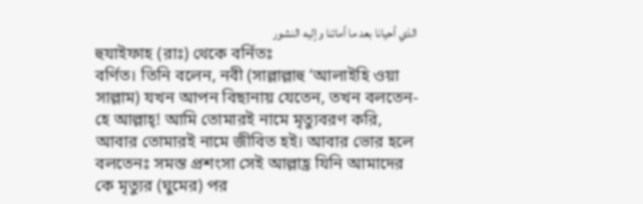الذي أحيانا بعد ما أماتنا وإليه النشور
হুযাইফাহ (রাঃ) থেকে বর্নিতঃ
বর্ণিত। তিনি বলেন, নবী (সাল্লাল্লাহু ‘আলাইহি ওয়া সাল্লাম) যখন আপন বিছানায় যেতেন, তখন বলতেন- হে আল্লাহ্! আমি তোমারই নামে মৃত্যুবরণ করি, আবার তোমারই নামে জীবিত হই। আবার ভোর হলে বলতেনঃ সমস্ত প্রশংসা সেই আল্লাহ্র যিনি আমাদের কে মৃত্যুর (ঘুমের) পর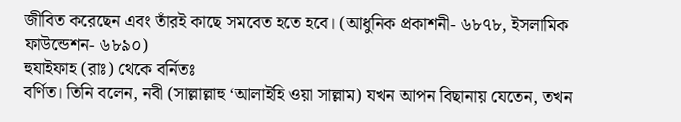জীবিত করেছেন এবং তাঁরই কাছে সমবেত হতে হবে। (আধুনিক প্রকাশনী- ৬৮৭৮, ইসলামিক ফাউন্ডেশন- ৬৮৯০)
হুযাইফাহ (রাঃ) থেকে বর্নিতঃ
বর্ণিত। তিনি বলেন, নবী (সাল্লাল্লাহু ‘আলাইহি ওয়া সাল্লাম) যখন আপন বিছানায় যেতেন, তখন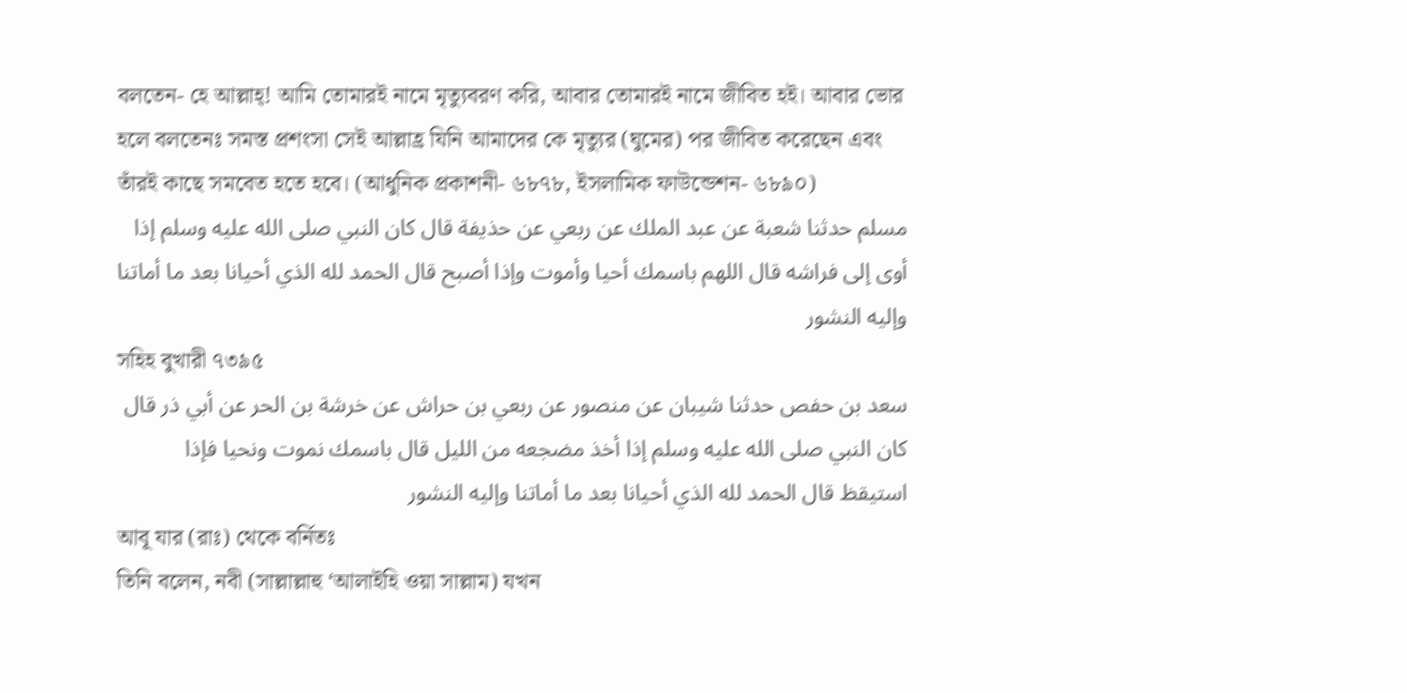বলতেন- হে আল্লাহ্! আমি তোমারই নামে মৃত্যুবরণ করি, আবার তোমারই নামে জীবিত হই। আবার ভোর হলে বলতেনঃ সমস্ত প্রশংসা সেই আল্লাহ্র যিনি আমাদের কে মৃত্যুর (ঘুমের) পর জীবিত করেছেন এবং তাঁরই কাছে সমবেত হতে হবে। (আধুনিক প্রকাশনী- ৬৮৭৮, ইসলামিক ফাউন্ডেশন- ৬৮৯০)
مسلم حدثنا شعبة عن عبد الملك عن ربعي عن حذيفة قال كان النبي صلى الله عليه وسلم إذا أوى إلى فراشه قال اللهم باسمك أحيا وأموت وإذا أصبح قال الحمد لله الذي أحيانا بعد ما أماتنا وإليه النشور
সহিহ বুখারী ৭৩৯৫
سعد بن حفص حدثنا شيبان عن منصور عن ربعي بن حراش عن خرشة بن الحر عن أبي ذر قال كان النبي صلى الله عليه وسلم إذا أخذ مضجعه من الليل قال باسمك نموت ونحيا فإذا استيقظ قال الحمد لله الذي أحيانا بعد ما أماتنا وإليه النشور
আবূ যার (রাঃ) থেকে বর্নিতঃ
তিনি বলেন, নবী (সাল্লাল্লাহু ‘আলাইহি ওয়া সাল্লাম) যখন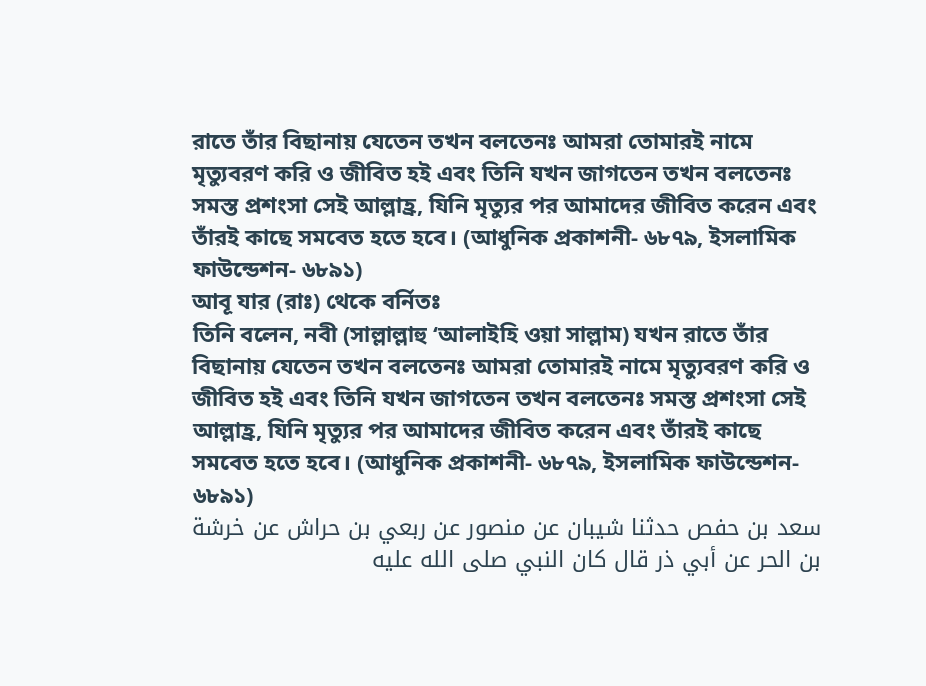রাতে তাঁর বিছানায় যেতেন তখন বলতেনঃ আমরা তোমারই নামে মৃত্যুবরণ করি ও জীবিত হই এবং তিনি যখন জাগতেন তখন বলতেনঃ সমস্ত প্রশংসা সেই আল্লাহ্র, যিনি মৃত্যুর পর আমাদের জীবিত করেন এবং তাঁরই কাছে সমবেত হতে হবে। (আধুনিক প্রকাশনী- ৬৮৭৯, ইসলামিক ফাউন্ডেশন- ৬৮৯১)
আবূ যার (রাঃ) থেকে বর্নিতঃ
তিনি বলেন, নবী (সাল্লাল্লাহু ‘আলাইহি ওয়া সাল্লাম) যখন রাতে তাঁর বিছানায় যেতেন তখন বলতেনঃ আমরা তোমারই নামে মৃত্যুবরণ করি ও জীবিত হই এবং তিনি যখন জাগতেন তখন বলতেনঃ সমস্ত প্রশংসা সেই আল্লাহ্র, যিনি মৃত্যুর পর আমাদের জীবিত করেন এবং তাঁরই কাছে সমবেত হতে হবে। (আধুনিক প্রকাশনী- ৬৮৭৯, ইসলামিক ফাউন্ডেশন- ৬৮৯১)
سعد بن حفص حدثنا شيبان عن منصور عن ربعي بن حراش عن خرشة بن الحر عن أبي ذر قال كان النبي صلى الله عليه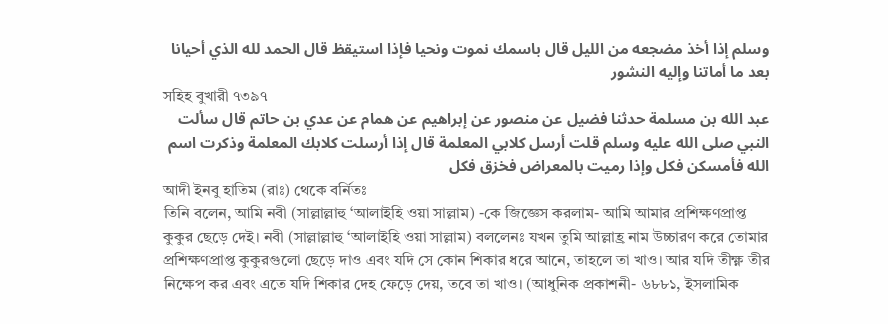وسلم إذا أخذ مضجعه من الليل قال باسمك نموت ونحيا فإذا استيقظ قال الحمد لله الذي أحيانا بعد ما أماتنا وإليه النشور
সহিহ বুখারী ৭৩৯৭
عبد الله بن مسلمة حدثنا فضيل عن منصور عن إبراهيم عن همام عن عدي بن حاتم قال سألت النبي صلى الله عليه وسلم قلت أرسل كلابي المعلمة قال إذا أرسلت كلابك المعلمة وذكرت اسم الله فأمسكن فكل وإذا رميت بالمعراض فخزق فكل
আদী ইনবু হাতিম (রাঃ) থেকে বর্নিতঃ
তিনি বলেন, আমি নবী (সাল্লাল্লাহু ‘আলাইহি ওয়া সাল্লাম) -কে জিজ্ঞেস করলাম- আমি আমার প্রশিক্ষণপ্রাপ্ত কুকুর ছেড়ে দেই। নবী (সাল্লাল্লাহু ‘আলাইহি ওয়া সাল্লাম) বললেনঃ যখন তুমি আল্লাহ্র নাম উচ্চারণ করে তোমার প্রশিক্ষণপ্রাপ্ত কুকুরগুলো ছেড়ে দাও এবং যদি সে কোন শিকার ধরে আনে, তাহলে তা খাও। আর যদি তীক্ষ্ণ তীর নিক্ষেপ কর এবং এতে যদি শিকার দেহ ফেড়ে দেয়, তবে তা খাও। (আধুনিক প্রকাশনী- ৬৮৮১, ইসলামিক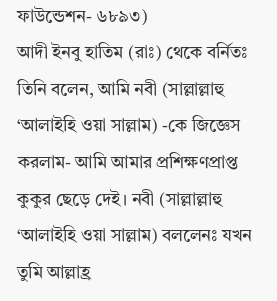ফাউন্ডেশন- ৬৮৯৩)
আদী ইনবু হাতিম (রাঃ) থেকে বর্নিতঃ
তিনি বলেন, আমি নবী (সাল্লাল্লাহু ‘আলাইহি ওয়া সাল্লাম) -কে জিজ্ঞেস করলাম- আমি আমার প্রশিক্ষণপ্রাপ্ত কুকুর ছেড়ে দেই। নবী (সাল্লাল্লাহু ‘আলাইহি ওয়া সাল্লাম) বললেনঃ যখন তুমি আল্লাহ্র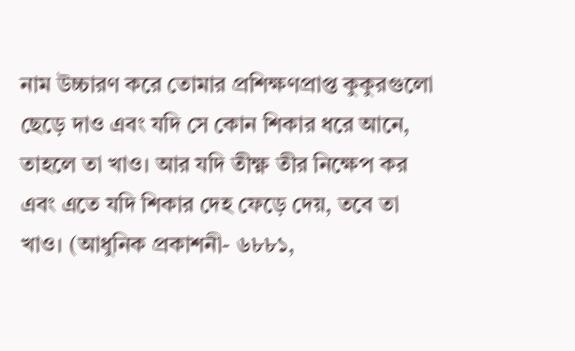নাম উচ্চারণ করে তোমার প্রশিক্ষণপ্রাপ্ত কুকুরগুলো ছেড়ে দাও এবং যদি সে কোন শিকার ধরে আনে, তাহলে তা খাও। আর যদি তীক্ষ্ণ তীর নিক্ষেপ কর এবং এতে যদি শিকার দেহ ফেড়ে দেয়, তবে তা খাও। (আধুনিক প্রকাশনী- ৬৮৮১,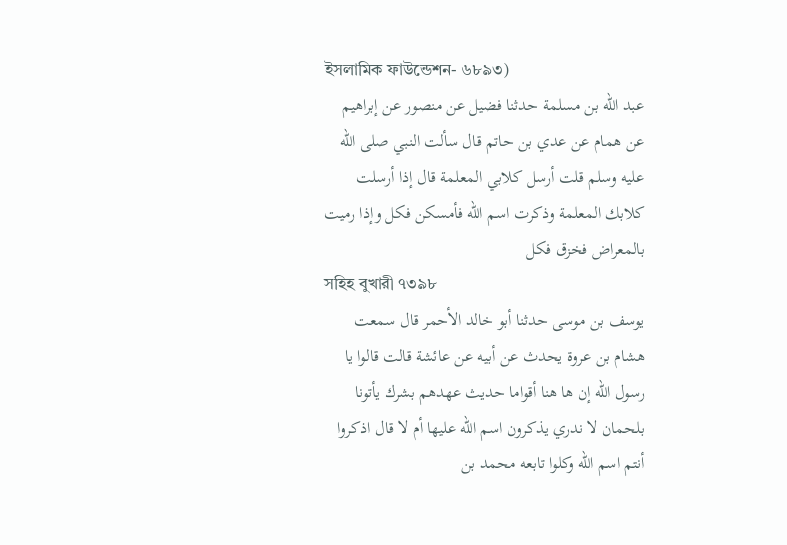ইসলামিক ফাউন্ডেশন- ৬৮৯৩)
عبد الله بن مسلمة حدثنا فضيل عن منصور عن إبراهيم عن همام عن عدي بن حاتم قال سألت النبي صلى الله عليه وسلم قلت أرسل كلابي المعلمة قال إذا أرسلت كلابك المعلمة وذكرت اسم الله فأمسكن فكل وإذا رميت بالمعراض فخزق فكل
সহিহ বুখারী ৭৩৯৮
يوسف بن موسى حدثنا أبو خالد الأحمر قال سمعت هشام بن عروة يحدث عن أبيه عن عائشة قالت قالوا يا رسول الله إن ها هنا أقواما حديث عهدهم بشرك يأتونا بلحمان لا ندري يذكرون اسم الله عليها أم لا قال اذكروا أنتم اسم الله وكلوا تابعه محمد بن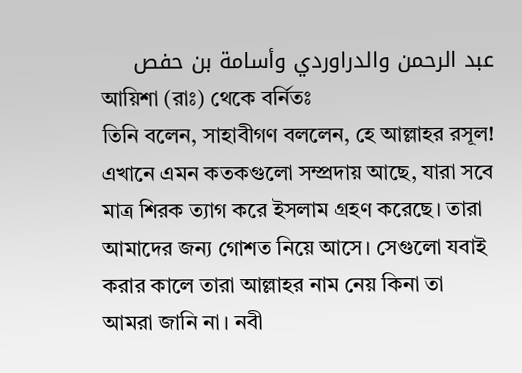عبد الرحمن والدراوردي وأسامة بن حفص
আয়িশা (রাঃ) থেকে বর্নিতঃ
তিনি বলেন, সাহাবীগণ বললেন, হে আল্লাহর রসূল! এখানে এমন কতকগুলো সম্প্রদায় আছে, যারা সবে মাত্র শিরক ত্যাগ করে ইসলাম গ্রহণ করেছে। তারা আমাদের জন্য গোশত নিয়ে আসে। সেগুলো যবাই করার কালে তারা আল্লাহর নাম নেয় কিনা তা আমরা জানি না। নবী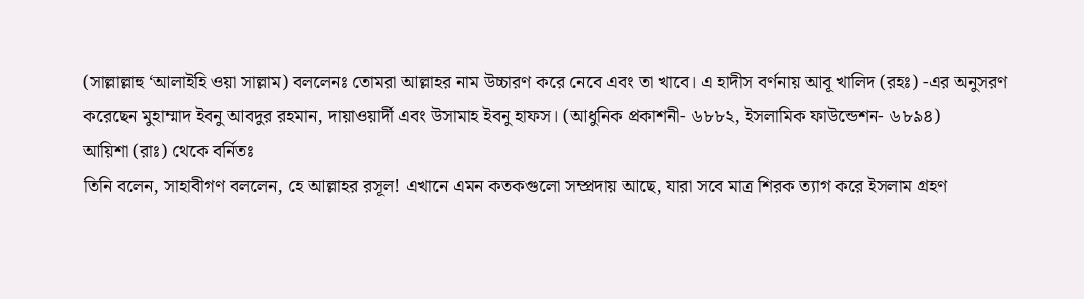(সাল্লাল্লাহু ‘আলাইহি ওয়া সাল্লাম) বললেনঃ তোমরা আল্লাহর নাম উচ্চারণ করে নেবে এবং তা খাবে। এ হাদীস বর্ণনায় আবূ খালিদ (রহঃ) -এর অনুসরণ করেছেন মুহাম্মাদ ইবনু আবদুর রহমান, দায়াওয়ার্দী এবং উসামাহ ইবনু হাফস। (আধুনিক প্রকাশনী- ৬৮৮২, ইসলামিক ফাউন্ডেশন- ৬৮৯৪)
আয়িশা (রাঃ) থেকে বর্নিতঃ
তিনি বলেন, সাহাবীগণ বললেন, হে আল্লাহর রসূল! এখানে এমন কতকগুলো সম্প্রদায় আছে, যারা সবে মাত্র শিরক ত্যাগ করে ইসলাম গ্রহণ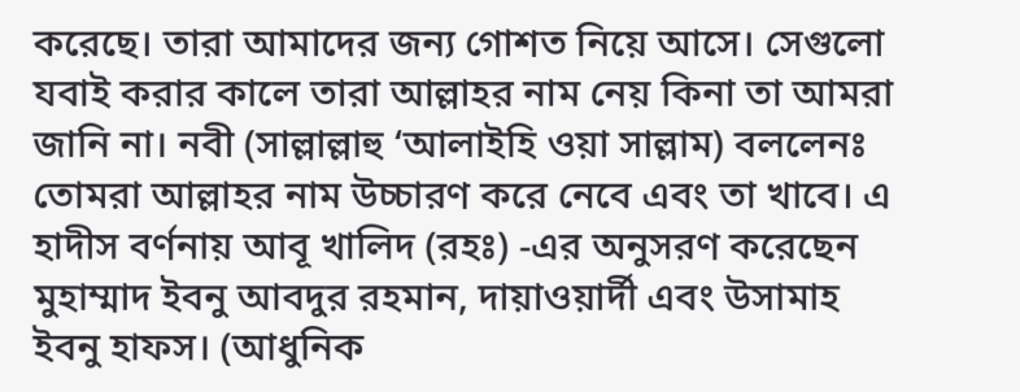করেছে। তারা আমাদের জন্য গোশত নিয়ে আসে। সেগুলো যবাই করার কালে তারা আল্লাহর নাম নেয় কিনা তা আমরা জানি না। নবী (সাল্লাল্লাহু ‘আলাইহি ওয়া সাল্লাম) বললেনঃ তোমরা আল্লাহর নাম উচ্চারণ করে নেবে এবং তা খাবে। এ হাদীস বর্ণনায় আবূ খালিদ (রহঃ) -এর অনুসরণ করেছেন মুহাম্মাদ ইবনু আবদুর রহমান, দায়াওয়ার্দী এবং উসামাহ ইবনু হাফস। (আধুনিক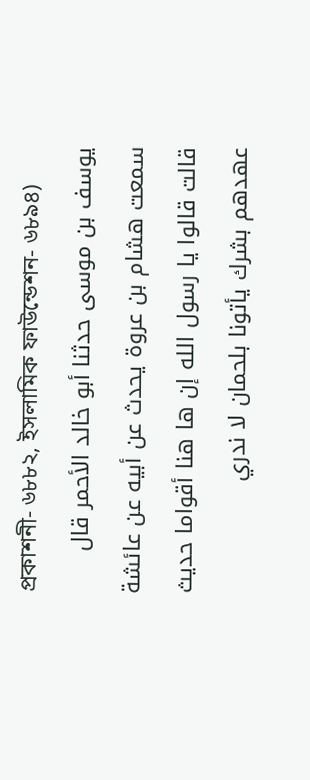প্রকাশনী- ৬৮৮২, ইসলামিক ফাউন্ডেশন- ৬৮৯৪)
يوسف بن موسى حدثنا أبو خالد الأحمر قال سمعت هشام بن عروة يحدث عن أبيه عن عائشة قالت قالوا يا رسول الله إن ها هنا أقواما حديث عهدهم بشرك يأتونا بلحمان لا ندري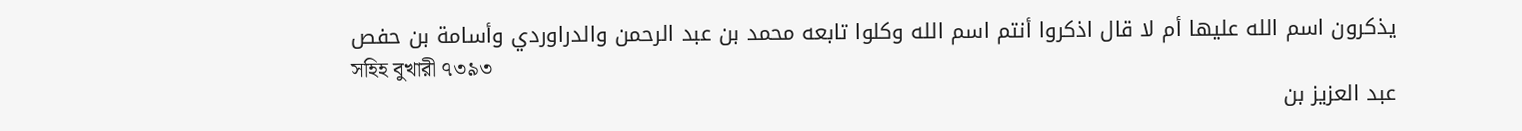يذكرون اسم الله عليها أم لا قال اذكروا أنتم اسم الله وكلوا تابعه محمد بن عبد الرحمن والدراوردي وأسامة بن حفص
সহিহ বুখারী ৭৩৯৩
عبد العزيز بن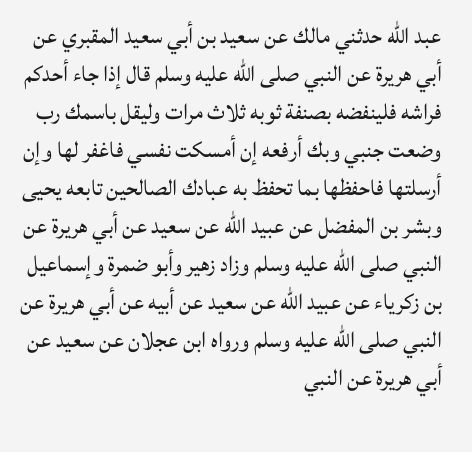عبد الله حدثني مالك عن سعيد بن أبي سعيد المقبري عن أبي هريرة عن النبي صلى الله عليه وسلم قال إذا جاء أحدكم فراشه فلينفضه بصنفة ثوبه ثلاث مرات وليقل باسمك رب وضعت جنبي وبك أرفعه إن أمسكت نفسي فاغفر لها وإن أرسلتها فاحفظها بما تحفظ به عبادك الصالحين تابعه يحيى وبشر بن المفضل عن عبيد الله عن سعيد عن أبي هريرة عن النبي صلى الله عليه وسلم وزاد زهير وأبو ضمرة وإسماعيل بن زكرياء عن عبيد الله عن سعيد عن أبيه عن أبي هريرة عن النبي صلى الله عليه وسلم ورواه ابن عجلان عن سعيد عن أبي هريرة عن النبي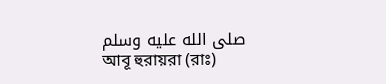صلى الله عليه وسلم
আবূ হুরায়রা (রাঃ)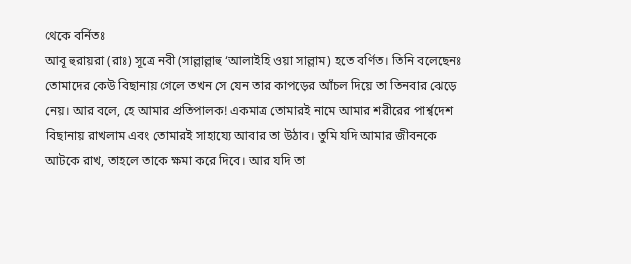থেকে বর্নিতঃ
আবূ হুরায়রা (রাঃ) সূত্রে নবী (সাল্লাল্লাহু ‘আলাইহি ওয়া সাল্লাম) হতে বর্ণিত। তিনি বলেছেনঃ তোমাদের কেউ বিছানায় গেলে তখন সে যেন তার কাপড়ের আঁচল দিয়ে তা তিনবার ঝেড়ে নেয়। আর বলে, হে আমার প্রতিপালক! একমাত্র তোমারই নামে আমার শরীরের পার্শ্বদেশ বিছানায় রাখলাম এবং তোমারই সাহায্যে আবার তা উঠাব। তুমি যদি আমার জীবনকে আটকে রাখ, তাহলে তাকে ক্ষমা করে দিবে। আর যদি তা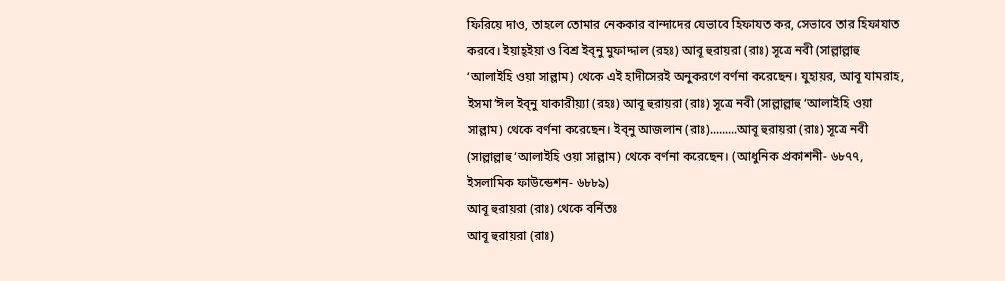ফিরিয়ে দাও, তাহলে তোমার নেককার বান্দাদের যেভাবে হিফাযত কর, সেভাবে তার হিফাযাত করবে। ইয়াহ্ইয়া ও বিশ্র ইব্নু মুফাদ্দাল (রহঃ) আবূ হুরায়রা (রাঃ) সূত্রে নবী (সাল্লাল্লাহু ‘আলাইহি ওয়া সাল্লাম) থেকে এই হাদীসেরই অনুকরণে বর্ণনা করেছেন। যুহায়র, আবূ যামরাহ, ইসমা’ঈল ইব্নু যাকারীয়্যা (রহঃ) আবূ হুরায়রা (রাঃ) সূত্রে নবী (সাল্লাল্লাহু ‘আলাইহি ওয়া সাল্লাম) থেকে বর্ণনা করেছেন। ইব্নু আজলান (রাঃ).........আবূ হুরায়রা (রাঃ) সূত্রে নবী (সাল্লাল্লাহু ‘আলাইহি ওয়া সাল্লাম) থেকে বর্ণনা করেছেন। (আধুনিক প্রকাশনী- ৬৮৭৭, ইসলামিক ফাউন্ডেশন- ৬৮৮৯)
আবূ হুরায়রা (রাঃ) থেকে বর্নিতঃ
আবূ হুরায়রা (রাঃ)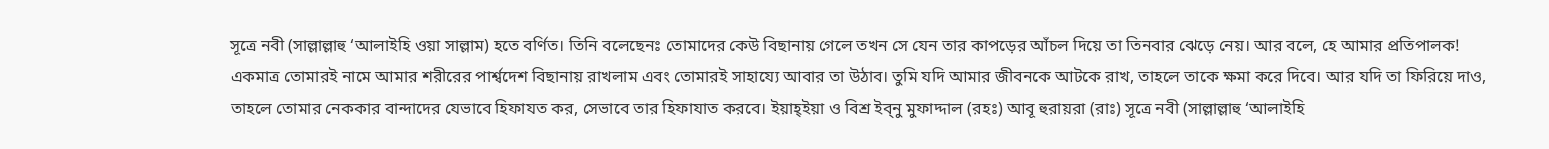সূত্রে নবী (সাল্লাল্লাহু ‘আলাইহি ওয়া সাল্লাম) হতে বর্ণিত। তিনি বলেছেনঃ তোমাদের কেউ বিছানায় গেলে তখন সে যেন তার কাপড়ের আঁচল দিয়ে তা তিনবার ঝেড়ে নেয়। আর বলে, হে আমার প্রতিপালক! একমাত্র তোমারই নামে আমার শরীরের পার্শ্বদেশ বিছানায় রাখলাম এবং তোমারই সাহায্যে আবার তা উঠাব। তুমি যদি আমার জীবনকে আটকে রাখ, তাহলে তাকে ক্ষমা করে দিবে। আর যদি তা ফিরিয়ে দাও, তাহলে তোমার নেককার বান্দাদের যেভাবে হিফাযত কর, সেভাবে তার হিফাযাত করবে। ইয়াহ্ইয়া ও বিশ্র ইব্নু মুফাদ্দাল (রহঃ) আবূ হুরায়রা (রাঃ) সূত্রে নবী (সাল্লাল্লাহু ‘আলাইহি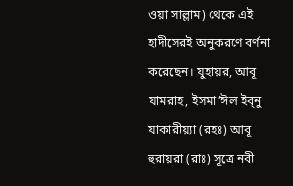ওয়া সাল্লাম) থেকে এই হাদীসেরই অনুকরণে বর্ণনা করেছেন। যুহায়র, আবূ যামরাহ, ইসমা’ঈল ইব্নু যাকারীয়্যা (রহঃ) আবূ হুরায়রা (রাঃ) সূত্রে নবী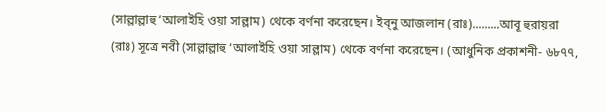(সাল্লাল্লাহু ‘আলাইহি ওয়া সাল্লাম) থেকে বর্ণনা করেছেন। ইব্নু আজলান (রাঃ).........আবূ হুরায়রা (রাঃ) সূত্রে নবী (সাল্লাল্লাহু ‘আলাইহি ওয়া সাল্লাম) থেকে বর্ণনা করেছেন। (আধুনিক প্রকাশনী- ৬৮৭৭,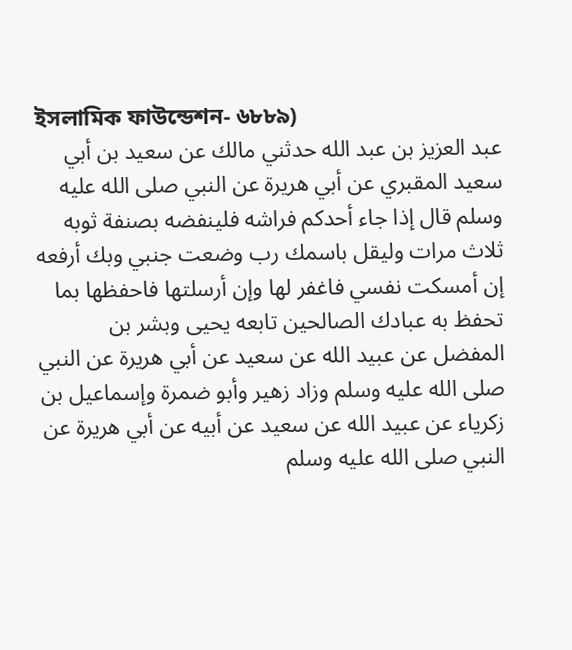ইসলামিক ফাউন্ডেশন- ৬৮৮৯)
عبد العزيز بن عبد الله حدثني مالك عن سعيد بن أبي سعيد المقبري عن أبي هريرة عن النبي صلى الله عليه وسلم قال إذا جاء أحدكم فراشه فلينفضه بصنفة ثوبه ثلاث مرات وليقل باسمك رب وضعت جنبي وبك أرفعه إن أمسكت نفسي فاغفر لها وإن أرسلتها فاحفظها بما تحفظ به عبادك الصالحين تابعه يحيى وبشر بن المفضل عن عبيد الله عن سعيد عن أبي هريرة عن النبي صلى الله عليه وسلم وزاد زهير وأبو ضمرة وإسماعيل بن زكرياء عن عبيد الله عن سعيد عن أبيه عن أبي هريرة عن النبي صلى الله عليه وسلم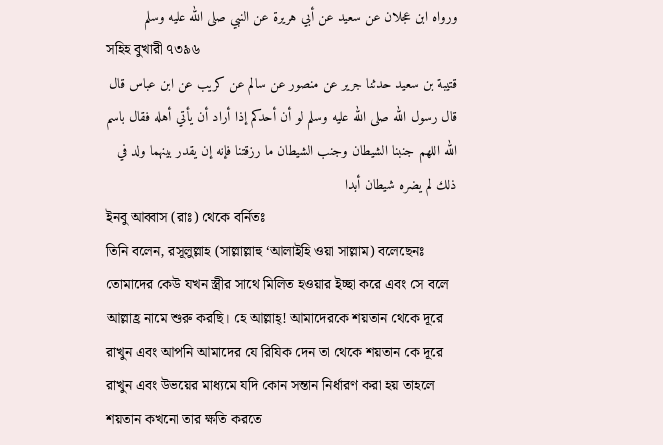ورواه ابن عجلان عن سعيد عن أبي هريرة عن النبي صلى الله عليه وسلم
সহিহ বুখারী ৭৩৯৬
قتيبة بن سعيد حدثنا جرير عن منصور عن سالم عن كريب عن ابن عباس قال قال رسول الله صلى الله عليه وسلم لو أن أحدكم إذا أراد أن يأتي أهله فقال باسم الله اللهم جنبنا الشيطان وجنب الشيطان ما رزقتنا فإنه إن يقدر بينهما ولد في ذلك لم يضره شيطان أبدا
ইনবু আব্বাস (রাঃ) থেকে বর্নিতঃ
তিনি বলেন, রসূলুল্লাহ (সাল্লাল্লাহু ‘আলাইহি ওয়া সাল্লাম) বলেছেনঃ তোমাদের কেউ যখন স্ত্রীর সাথে মিলিত হওয়ার ইচ্ছা করে এবং সে বলে আল্লাহ্র নামে শুরু করছি। হে আল্লাহ্! আমাদেরকে শয়তান থেকে দূরে রাখুন এবং আপনি আমাদের যে রিযিক দেন তা থেকে শয়তান কে দূরে রাখুন এবং উভয়ের মাধ্যমে যদি কোন সন্তান নির্ধারণ করা হয় তাহলে শয়তান কখনো তার ক্ষতি করতে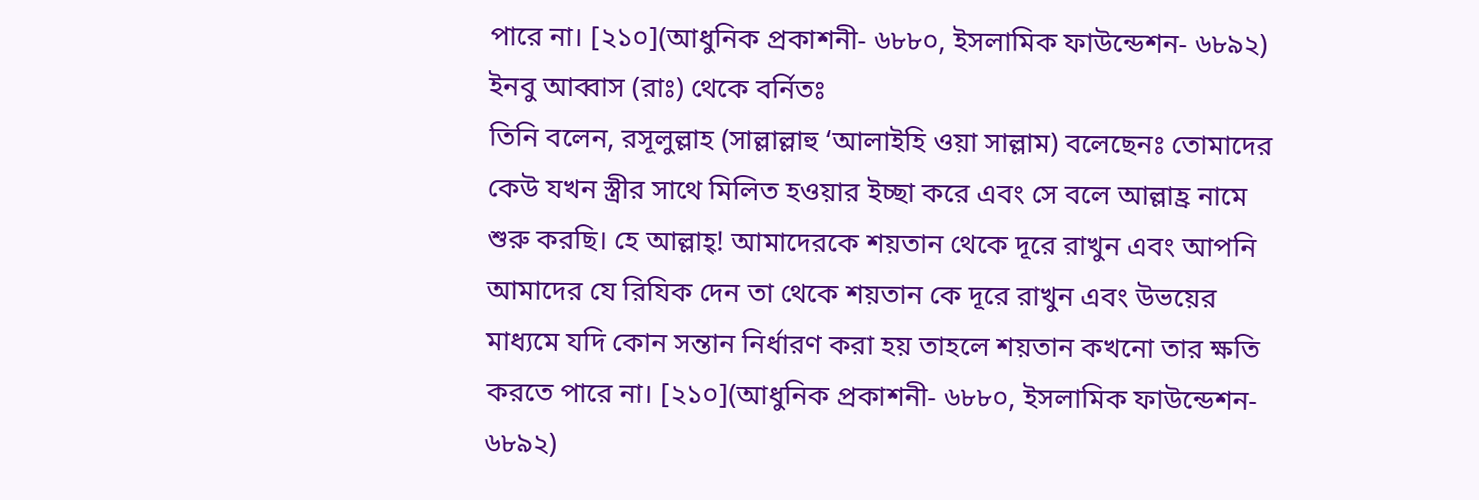পারে না। [২১০](আধুনিক প্রকাশনী- ৬৮৮০, ইসলামিক ফাউন্ডেশন- ৬৮৯২)
ইনবু আব্বাস (রাঃ) থেকে বর্নিতঃ
তিনি বলেন, রসূলুল্লাহ (সাল্লাল্লাহু ‘আলাইহি ওয়া সাল্লাম) বলেছেনঃ তোমাদের কেউ যখন স্ত্রীর সাথে মিলিত হওয়ার ইচ্ছা করে এবং সে বলে আল্লাহ্র নামে শুরু করছি। হে আল্লাহ্! আমাদেরকে শয়তান থেকে দূরে রাখুন এবং আপনি আমাদের যে রিযিক দেন তা থেকে শয়তান কে দূরে রাখুন এবং উভয়ের মাধ্যমে যদি কোন সন্তান নির্ধারণ করা হয় তাহলে শয়তান কখনো তার ক্ষতি করতে পারে না। [২১০](আধুনিক প্রকাশনী- ৬৮৮০, ইসলামিক ফাউন্ডেশন- ৬৮৯২)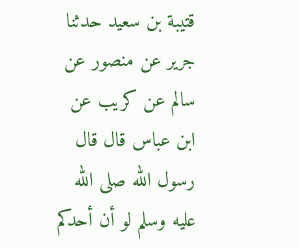قتيبة بن سعيد حدثنا جرير عن منصور عن سالم عن كريب عن ابن عباس قال قال رسول الله صلى الله عليه وسلم لو أن أحدكم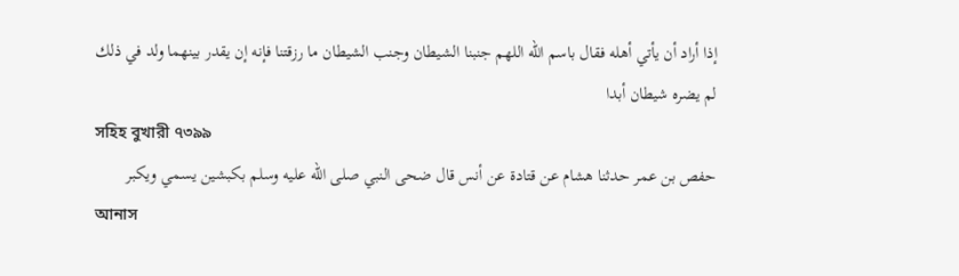إذا أراد أن يأتي أهله فقال باسم الله اللهم جنبنا الشيطان وجنب الشيطان ما رزقتنا فإنه إن يقدر بينهما ولد في ذلك لم يضره شيطان أبدا
সহিহ বুখারী ৭৩৯৯
حفص بن عمر حدثنا هشام عن قتادة عن أنس قال ضحى النبي صلى الله عليه وسلم بكبشين يسمي ويكبر
আনাস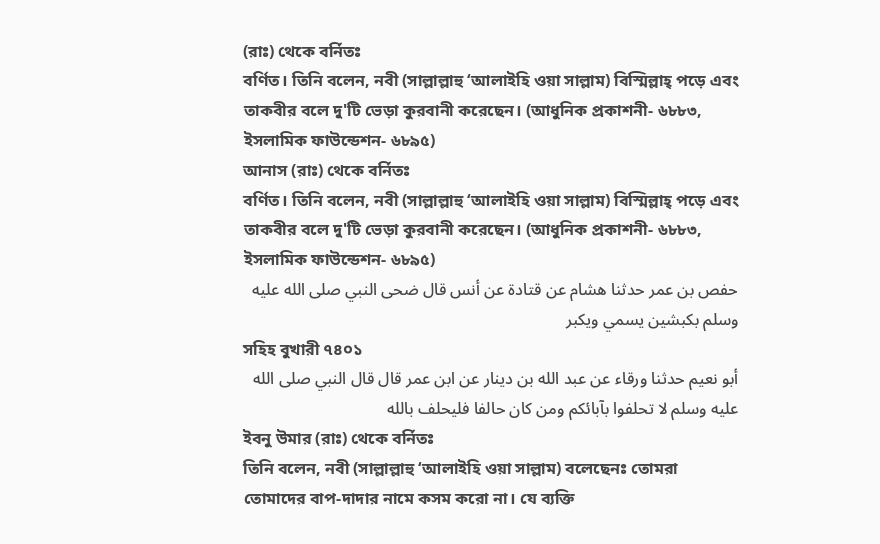(রাঃ) থেকে বর্নিতঃ
বর্ণিত। তিনি বলেন, নবী (সাল্লাল্লাহু ‘আলাইহি ওয়া সাল্লাম) বিস্মিল্লাহ্ পড়ে এবং তাকবীর বলে দু'টি ভেড়া কুরবানী করেছেন। (আধুনিক প্রকাশনী- ৬৮৮৩, ইসলামিক ফাউন্ডেশন- ৬৮৯৫)
আনাস (রাঃ) থেকে বর্নিতঃ
বর্ণিত। তিনি বলেন, নবী (সাল্লাল্লাহু ‘আলাইহি ওয়া সাল্লাম) বিস্মিল্লাহ্ পড়ে এবং তাকবীর বলে দু'টি ভেড়া কুরবানী করেছেন। (আধুনিক প্রকাশনী- ৬৮৮৩, ইসলামিক ফাউন্ডেশন- ৬৮৯৫)
حفص بن عمر حدثنا هشام عن قتادة عن أنس قال ضحى النبي صلى الله عليه وسلم بكبشين يسمي ويكبر
সহিহ বুখারী ৭৪০১
أبو نعيم حدثنا ورقاء عن عبد الله بن دينار عن ابن عمر قال قال النبي صلى الله عليه وسلم لا تحلفوا بآبائكم ومن كان حالفا فليحلف بالله
ইবনু উমার (রাঃ) থেকে বর্নিতঃ
তিনি বলেন, নবী (সাল্লাল্লাহু ‘আলাইহি ওয়া সাল্লাম) বলেছেনঃ তোমরা তোমাদের বাপ-দাদার নামে কসম করো না। যে ব্যক্তি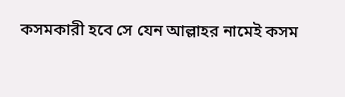কসমকারী হবে সে যেন আল্লাহর নামেই কসম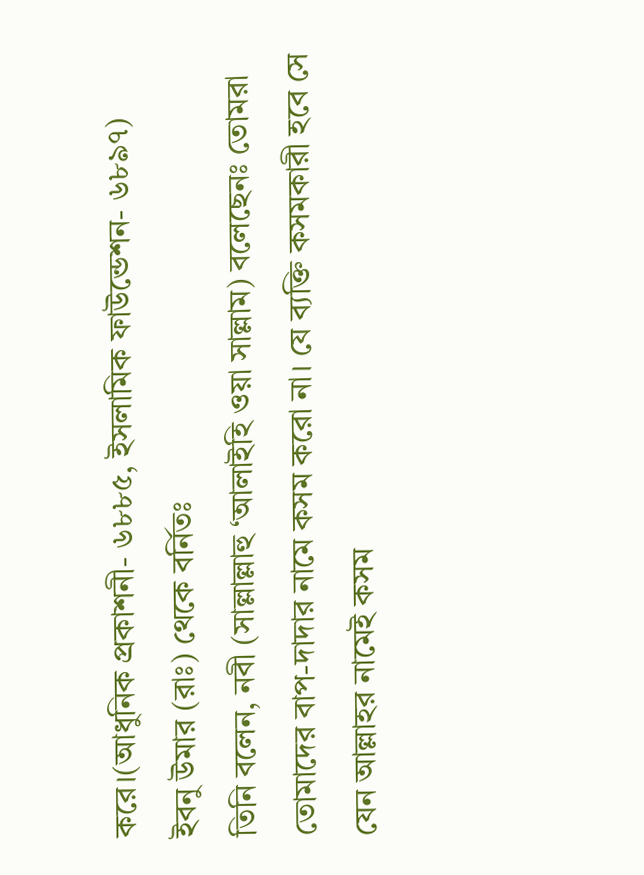করে।(আধুনিক প্রকাশনী- ৬৮৮৫, ইসলামিক ফাউন্ডেশন- ৬৮৯৭)
ইবনু উমার (রাঃ) থেকে বর্নিতঃ
তিনি বলেন, নবী (সাল্লাল্লাহু ‘আলাইহি ওয়া সাল্লাম) বলেছেনঃ তোমরা তোমাদের বাপ-দাদার নামে কসম করো না। যে ব্যক্তি কসমকারী হবে সে যেন আল্লাহর নামেই কসম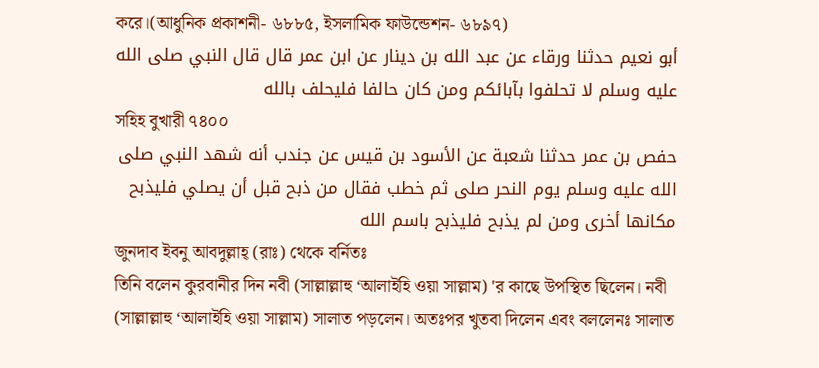করে।(আধুনিক প্রকাশনী- ৬৮৮৫, ইসলামিক ফাউন্ডেশন- ৬৮৯৭)
أبو نعيم حدثنا ورقاء عن عبد الله بن دينار عن ابن عمر قال قال النبي صلى الله عليه وسلم لا تحلفوا بآبائكم ومن كان حالفا فليحلف بالله
সহিহ বুখারী ৭৪০০
حفص بن عمر حدثنا شعبة عن الأسود بن قيس عن جندب أنه شهد النبي صلى الله عليه وسلم يوم النحر صلى ثم خطب فقال من ذبح قبل أن يصلي فليذبح مكانها أخرى ومن لم يذبح فليذبح باسم الله
জুনদাব ইবনু আবদুল্লাহ্ (রাঃ) থেকে বর্নিতঃ
তিনি বলেন কুরবানীর দিন নবী (সাল্লাল্লাহু ‘আলাইহি ওয়া সাল্লাম) 'র কাছে উপস্থিত ছিলেন। নবী (সাল্লাল্লাহু ‘আলাইহি ওয়া সাল্লাম) সালাত পড়লেন। অতঃপর খুতবা দিলেন এবং বললেনঃ সালাত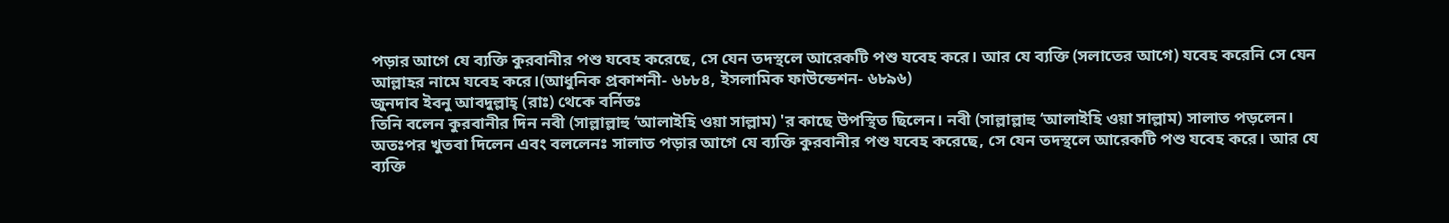পড়ার আগে যে ব্যক্তি কুরবানীর পশু যবেহ করেছে, সে যেন তদস্থলে আরেকটি পশু যবেহ করে। আর যে ব্যক্তি (সলাতের আগে) যবেহ করেনি সে যেন আল্লাহর নামে যবেহ করে।(আধুনিক প্রকাশনী- ৬৮৮৪, ইসলামিক ফাউন্ডেশন- ৬৮৯৬)
জুনদাব ইবনু আবদুল্লাহ্ (রাঃ) থেকে বর্নিতঃ
তিনি বলেন কুরবানীর দিন নবী (সাল্লাল্লাহু ‘আলাইহি ওয়া সাল্লাম) 'র কাছে উপস্থিত ছিলেন। নবী (সাল্লাল্লাহু ‘আলাইহি ওয়া সাল্লাম) সালাত পড়লেন। অতঃপর খুতবা দিলেন এবং বললেনঃ সালাত পড়ার আগে যে ব্যক্তি কুরবানীর পশু যবেহ করেছে, সে যেন তদস্থলে আরেকটি পশু যবেহ করে। আর যে ব্যক্তি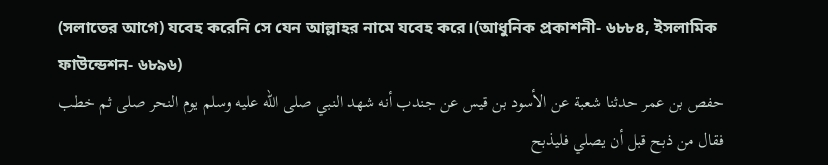(সলাতের আগে) যবেহ করেনি সে যেন আল্লাহর নামে যবেহ করে।(আধুনিক প্রকাশনী- ৬৮৮৪, ইসলামিক ফাউন্ডেশন- ৬৮৯৬)
حفص بن عمر حدثنا شعبة عن الأسود بن قيس عن جندب أنه شهد النبي صلى الله عليه وسلم يوم النحر صلى ثم خطب فقال من ذبح قبل أن يصلي فليذبح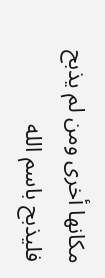مكانها أخرى ومن لم يذبح فليذبح باسم الله